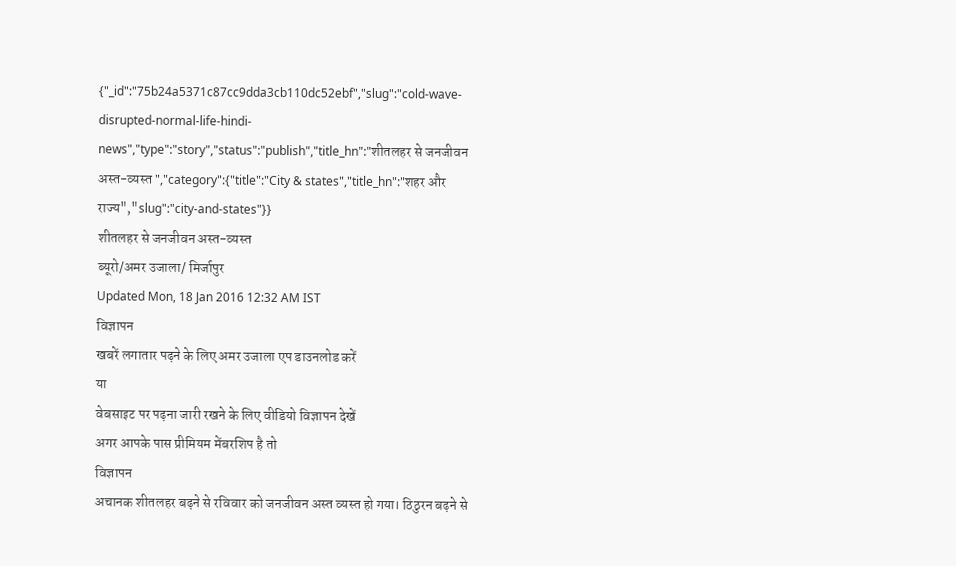{"_id":"75b24a5371c87cc9dda3cb110dc52ebf","slug":"cold-wave-disrupted-normal-life-hindi-news","type":"story","status":"publish","title_hn":"शीतलहर से जनजीवन अस्त-व्यस्त ","category":{"title":"City & states","title_hn":"शहर और राज्य","slug":"city-and-states"}}
शीतलहर से जनजीवन अस्त-व्यस्त
ब्यूरो/अमर उजाला/ मिर्जापुर
Updated Mon, 18 Jan 2016 12:32 AM IST
विज्ञापन
खबरें लगातार पढ़ने के लिए अमर उजाला एप डाउनलोड करें
या
वेबसाइट पर पढ़ना जारी रखने के लिए वीडियो विज्ञापन देखें
अगर आपके पास प्रीमियम मेंबरशिप है तो
विज्ञापन
अचानक शीतलहर बढ़ने से रविवार को जनजीवन अस्त व्यस्त हो गया। ठिठुरन बढ़ने से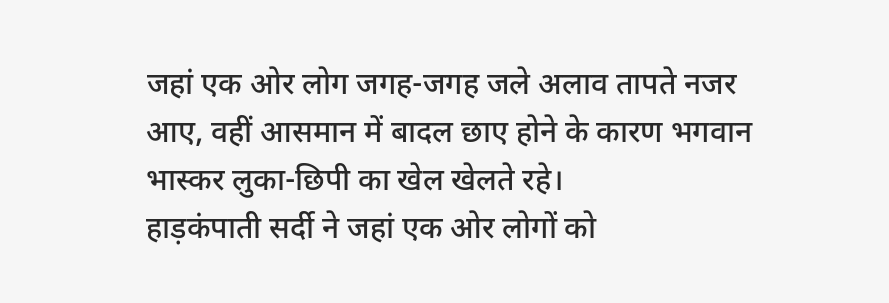जहां एक ओर लोग जगह-जगह जले अलाव तापते नजर आए, वहीं आसमान में बादल छाए होने के कारण भगवान भास्कर लुका-छिपी का खेल खेलते रहे।
हाड़कंपाती सर्दी ने जहां एक ओर लोगों को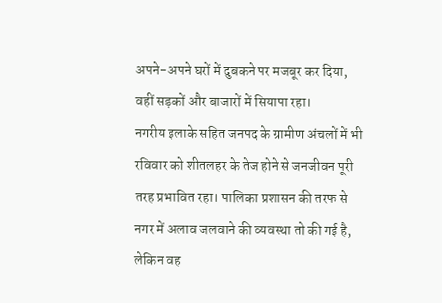अपने-अपने घरों में दुबकने पर मजबूर कर दिया, वहीं सड़कों और बाजारों में सियापा रहा।
नगरीय इलाके सहित जनपद के ग्रामीण अंचलों में भी रविवार को शीतलहर के तेज होने से जनजीवन पूरी तरह प्रभावित रहा। पालिका प्रशासन की तरफ से नगर में अलाव जलवाने की व्यवस्था तो की गई है, लेकिन वह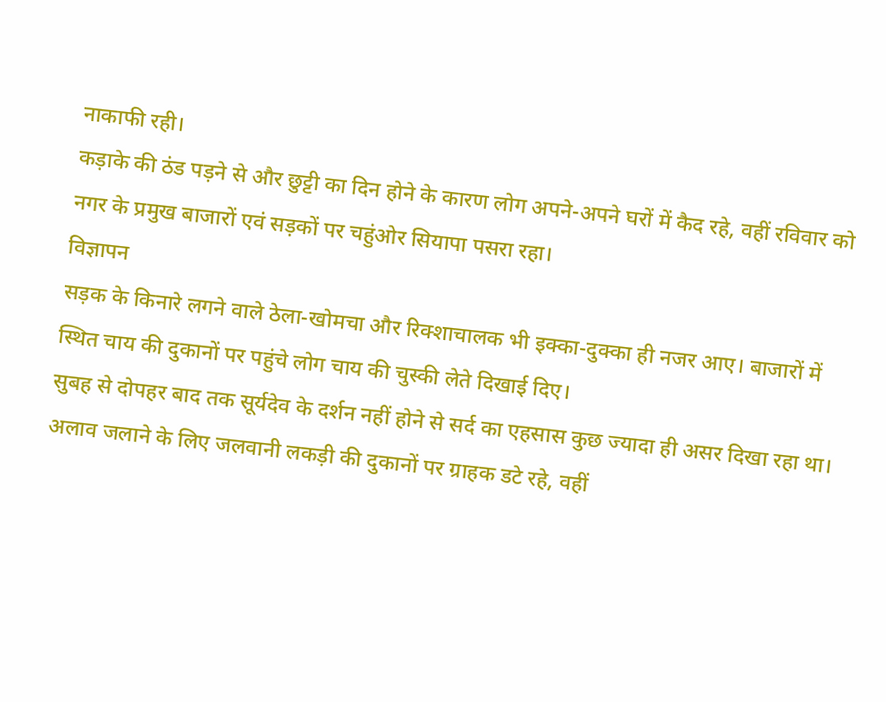नाकाफी रही।
कड़ाके की ठंड पड़ने से और छुट्टी का दिन होने के कारण लोग अपने-अपने घरों में कैद रहे, वहीं रविवार को नगर के प्रमुख बाजारों एवं सड़कों पर चहुंओर सियापा पसरा रहा।
विज्ञापन
सड़क के किनारे लगने वाले ठेला-खोमचा और रिक्शाचालक भी इक्का-दुक्का ही नजर आए। बाजारों में स्थित चाय की दुकानों पर पहुंचे लोग चाय की चुस्की लेते दिखाई दिए।
सुबह से दोपहर बाद तक सूर्यदेव के दर्शन नहीं होने से सर्द का एहसास कुछ ज्यादा ही असर दिखा रहा था।
अलाव जलाने के लिए जलवानी लकड़ी की दुकानों पर ग्राहक डटे रहे, वहीं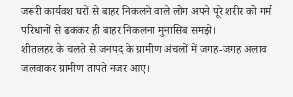जरूरी कार्यवश घरों से बाहर निकलने वाले लोग अपने पूरे शरीर को गर्म परिधानों से ढककर ही बाहर निकलना मुनासिब समझे।
शीतलहर के चलते से जनपद के ग्रामीण अंचलों में जगह-जगह अलाव जलवाकर ग्रामीण तापते नजर आए।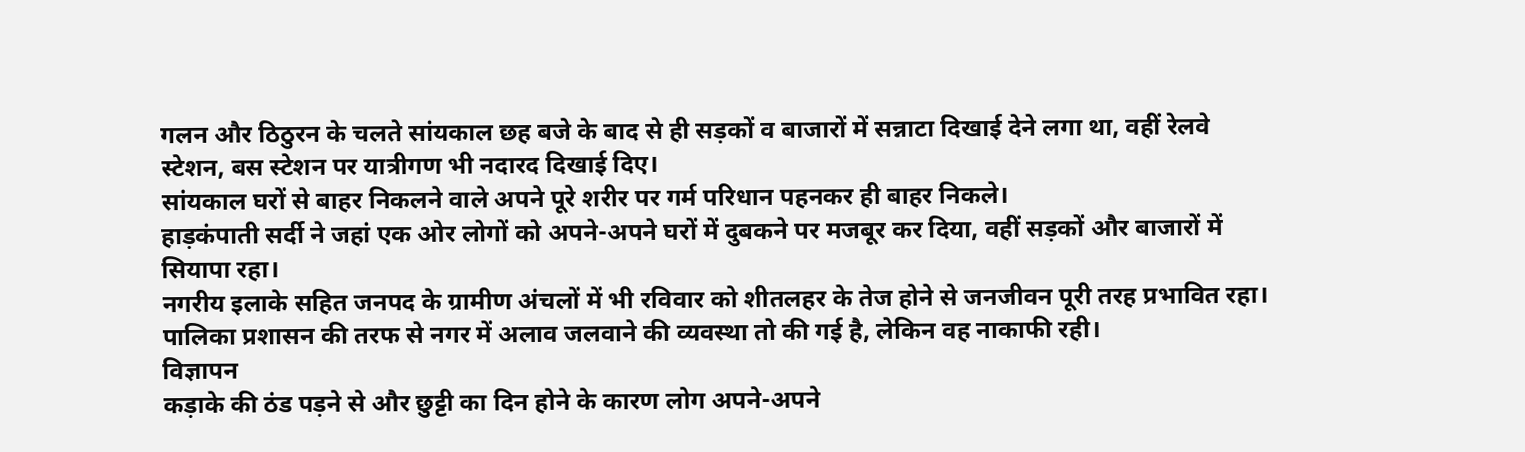गलन और ठिठुरन के चलते सांयकाल छह बजे के बाद से ही सड़कों व बाजारों में सन्नाटा दिखाई देने लगा था, वहीं रेलवे स्टेशन, बस स्टेशन पर यात्रीगण भी नदारद दिखाई दिए।
सांयकाल घरों से बाहर निकलने वाले अपने पूरे शरीर पर गर्म परिधान पहनकर ही बाहर निकले।
हाड़कंपाती सर्दी ने जहां एक ओर लोगों को अपने-अपने घरों में दुबकने पर मजबूर कर दिया, वहीं सड़कों और बाजारों में सियापा रहा।
नगरीय इलाके सहित जनपद के ग्रामीण अंचलों में भी रविवार को शीतलहर के तेज होने से जनजीवन पूरी तरह प्रभावित रहा। पालिका प्रशासन की तरफ से नगर में अलाव जलवाने की व्यवस्था तो की गई है, लेकिन वह नाकाफी रही।
विज्ञापन
कड़ाके की ठंड पड़ने से और छुट्टी का दिन होने के कारण लोग अपने-अपने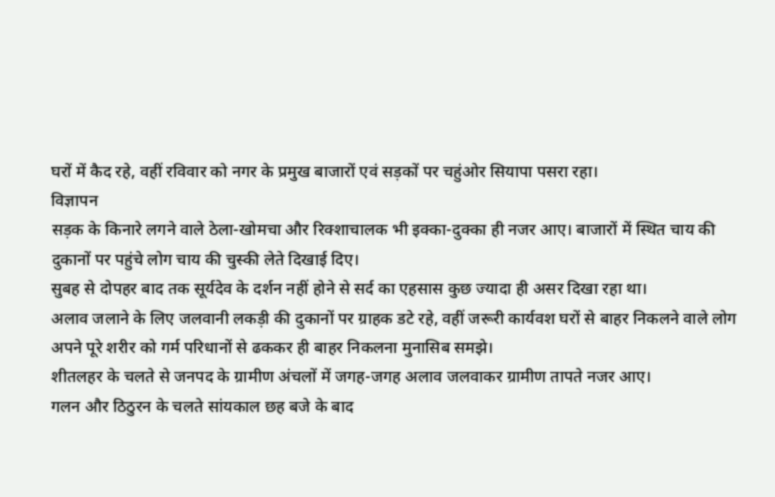घरों में कैद रहे, वहीं रविवार को नगर के प्रमुख बाजारों एवं सड़कों पर चहुंओर सियापा पसरा रहा।
विज्ञापन
सड़क के किनारे लगने वाले ठेला-खोमचा और रिक्शाचालक भी इक्का-दुक्का ही नजर आए। बाजारों में स्थित चाय की दुकानों पर पहुंचे लोग चाय की चुस्की लेते दिखाई दिए।
सुबह से दोपहर बाद तक सूर्यदेव के दर्शन नहीं होने से सर्द का एहसास कुछ ज्यादा ही असर दिखा रहा था।
अलाव जलाने के लिए जलवानी लकड़ी की दुकानों पर ग्राहक डटे रहे, वहीं जरूरी कार्यवश घरों से बाहर निकलने वाले लोग अपने पूरे शरीर को गर्म परिधानों से ढककर ही बाहर निकलना मुनासिब समझे।
शीतलहर के चलते से जनपद के ग्रामीण अंचलों में जगह-जगह अलाव जलवाकर ग्रामीण तापते नजर आए।
गलन और ठिठुरन के चलते सांयकाल छह बजे के बाद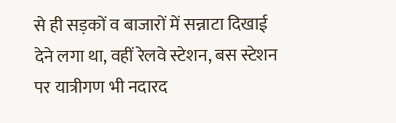से ही सड़कों व बाजारों में सन्नाटा दिखाई देने लगा था, वहीं रेलवे स्टेशन, बस स्टेशन पर यात्रीगण भी नदारद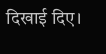दिखाई दिए।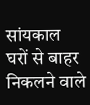सांयकाल घरों से बाहर निकलने वाले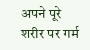अपने पूरे शरीर पर गर्म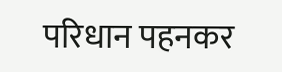परिधान पहनकर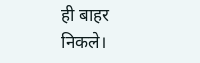ही बाहर निकले।